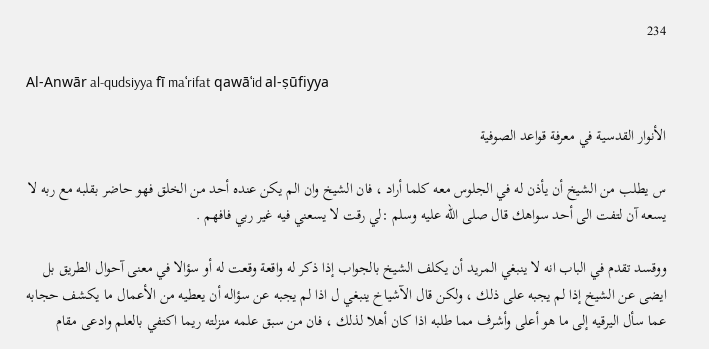234

Al-Anwār al-qudsiyya fī maʿrifat qawāʿid al-ṣūfiyya

الأنوار القدسية في معرفة قواعد الصوفية

س يطلب من الشيخ أن يأذن له في الجلوس معه كلما أراد ، فان الشيخ وان الم يكن عنده أحد من الخلق فهو حاضر بقلبه مع ربه لا يسعه آن لتفت الى أحد سواهك قال صلى الله عليه وسلم :لي رقت لا يسعني فيه غير ربي فافهم .

ووقسد تقدم في الباب انه لا ينبغي المريد أن يكلف الشيخ بالجواب إذا ذكر له واقعة وقعت له أو سؤالا في معنى آحوال الطريق بل ايضى عن الشيخ إذا لم يجبه على ذلك ، ولكن قال الآشياخ ينبغي ل اذا لم يجبه عن سؤاله أن يعطيه من الأعمال ما يكشف حجابه عما سأل اليرقيه إلى ما هو أعلى وأشرف مما طلبه اذا كان أهلا لذلك ، فان من سبق علمه منزلته ريما اكتفي بالعلم وادعى مقام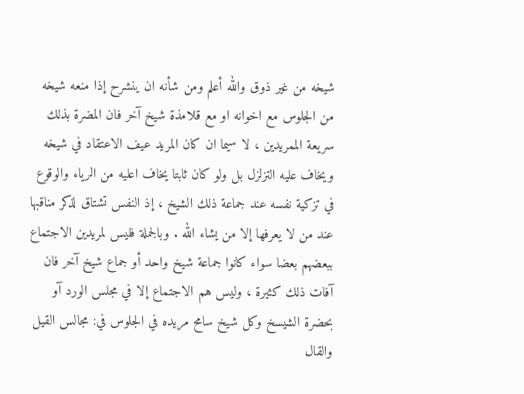شيخه من غير ذوق والله أعلم ومن شأنه ان ينشرح إذا منعه شيخه من الجلوس مع اخوانه او مع قلامذة شيخ آخر فان المضرة بذلك سريعة الممريدين ، لا سيما ان كان المريد عيف الاعتقاد في شيخه ويخاف عليه التزلزل بل ولو كان ثابتا يخاف اعليه من الرياء والوقوع في تزكية نفسه عند جماعة ذلك الشيخ ، إذ النفس تشتاق لذكر مناقبها عند من لا يعرفها إلا من يشاء الله . وبالجملة فليس لمريدين الاجتماع ببعضهم بعضا سواء كانوا جماعة شيخ واحد أو جماع شيخ آخر فان آفات ذلك كثيرة ، وليس هم الاجتماع إلا في مجلس الورد آو بحضرة الشيسخ وكل شيخ سامح مريده في الجلوس في: مجالس القيل والقال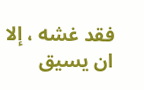فقد غشه ، إلا ان يسيق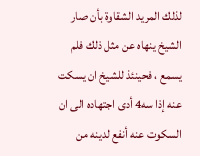لذلك المريد الشقاوة بأن صار الشيخ ينهاه عن مثل ذلك فلم يسمع ، فحينئذ للشيخ ان يسكت عنه إذا سه4 أدى اجتهاده الى ان السكوت عنه أنفع لدينه من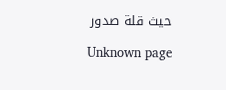حيث قلة صدور

Unknown page